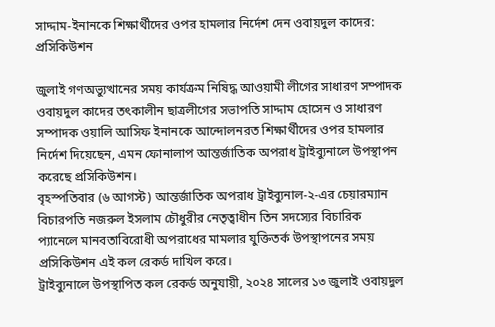সাদ্দাম-ইনানকে শিক্ষার্থীদের ওপর হামলার নির্দেশ দেন ওবায়দুল কাদের: প্রসিকিউশন

জুলাই গণঅভ্যুত্থানের সময় কার্যক্রম নিষিদ্ধ আওয়ামী লীগের সাধারণ সম্পাদক ওবায়দুল কাদের তৎকালীন ছাত্রলীগের সভাপতি সাদ্দাম হোসেন ও সাধারণ সম্পাদক ওয়ালি আসিফ ইনানকে আন্দোলনরত শিক্ষার্থীদের ওপর হামলার নির্দেশ দিয়েছেন, এমন ফোনালাপ আন্তর্জাতিক অপরাধ ট্রাইব্যুনালে উপস্থাপন করেছে প্রসিকিউশন।
বৃহস্পতিবার (৬ আগস্ট) আন্তর্জাতিক অপরাধ ট্রাইব্যুনাল-২-এর চেয়ারম্যান বিচারপতি নজরুল ইসলাম চৌধুরীর নেতৃত্বাধীন তিন সদস্যের বিচারিক প্যানেলে মানবতাবিরোধী অপরাধের মামলার যুক্তিতর্ক উপস্থাপনের সময় প্রসিকিউশন এই কল রেকর্ড দাখিল করে।
ট্রাইব্যুনালে উপস্থাপিত কল রেকর্ড অনুযায়ী, ২০২৪ সালের ১৩ জুলাই ওবায়দুল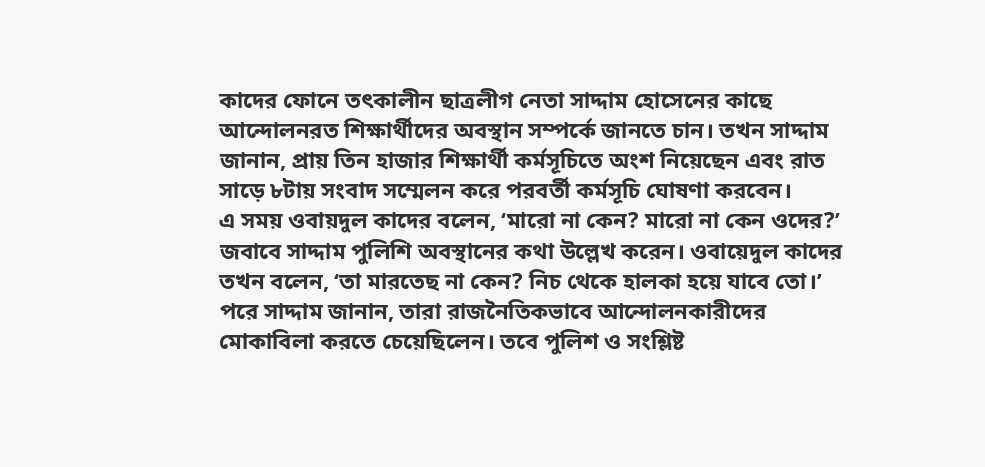কাদের ফোনে তৎকালীন ছাত্রলীগ নেতা সাদ্দাম হোসেনের কাছে আন্দোলনরত শিক্ষার্থীদের অবস্থান সম্পর্কে জানতে চান। তখন সাদ্দাম জানান, প্রায় তিন হাজার শিক্ষার্থী কর্মসূচিতে অংশ নিয়েছেন এবং রাত সাড়ে ৮টায় সংবাদ সম্মেলন করে পরবর্তী কর্মসূচি ঘোষণা করবেন।
এ সময় ওবায়দুল কাদের বলেন, ‘মারো না কেন? মারো না কেন ওদের?’ জবাবে সাদ্দাম পুলিশি অবস্থানের কথা উল্লেখ করেন। ওবায়েদুল কাদের তখন বলেন, ‘তা মারতেছ না কেন? নিচ থেকে হালকা হয়ে যাবে তো।’
পরে সাদ্দাম জানান, তারা রাজনৈতিকভাবে আন্দোলনকারীদের মোকাবিলা করতে চেয়েছিলেন। তবে পুলিশ ও সংশ্লিষ্ট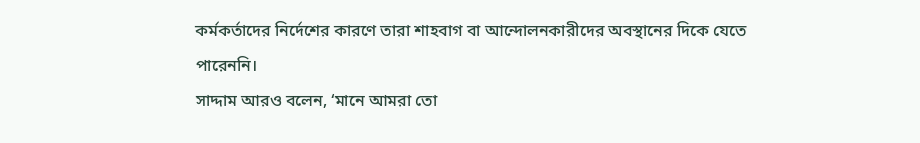কর্মকর্তাদের নির্দেশের কারণে তারা শাহবাগ বা আন্দোলনকারীদের অবস্থানের দিকে যেতে পারেননি।
সাদ্দাম আরও বলেন, ‘মানে আমরা তো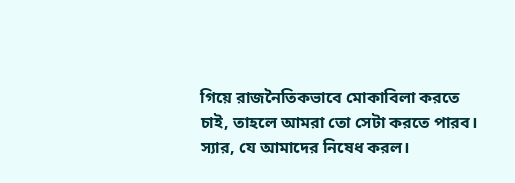গিয়ে রাজনৈতিকভাবে মোকাবিলা করতে চাই, তাহলে আমরা তো সেটা করতে পারব। স্যার, যে আমাদের নিষেধ করল।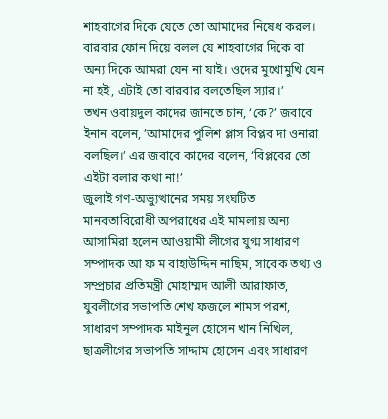শাহবাগের দিকে যেতে তো আমাদের নিষেধ করল। বারবার ফোন দিয়ে বলল যে শাহবাগের দিকে বা অন্য দিকে আমরা যেন না যাই। ওদের মুখোমুখি যেন না হই, এটাই তো বারবার বলতেছিল স্যার।’
তখন ওবায়দুল কাদের জানতে চান, ‘কে?’ জবাবে ইনান বলেন, ’আমাদের পুলিশ প্লাস বিপ্লব দা ওনারা বলছিল।’ এর জবাবে কাদের বলেন, ‘বিপ্লবের তো এইটা বলার কথা না!’
জুলাই গণ-অভ্যুত্থানের সময় সংঘটিত মানবতাবিরোধী অপরাধের এই মামলায় অন্য আসামিরা হলেন আওয়ামী লীগের যুগ্ম সাধারণ সম্পাদক আ ফ ম বাহাউদ্দিন নাছিম, সাবেক তথ্য ও সম্প্রচার প্রতিমন্ত্রী মোহাম্মদ আলী আরাফাত, যুবলীগের সভাপতি শেখ ফজলে শামস পরশ, সাধারণ সম্পাদক মাইনুল হোসেন খান নিখিল, ছাত্রলীগের সভাপতি সাদ্দাম হোসেন এবং সাধারণ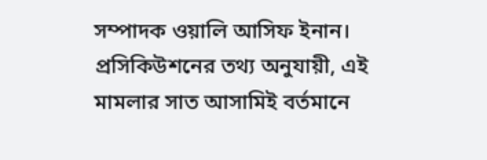সম্পাদক ওয়ালি আসিফ ইনান।
প্রসিকিউশনের তথ্য অনুযায়ী, এই মামলার সাত আসামিই বর্তমানে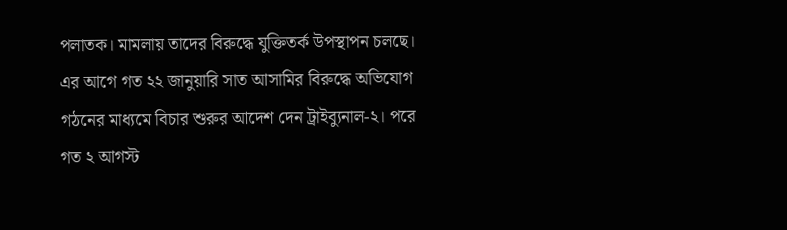পলাতক। মামলায় তাদের বিরুদ্ধে যুক্তিতর্ক উপস্থাপন চলছে।
এর আগে গত ২২ জানুয়ারি সাত আসামির বিরুদ্ধে অভিযোগ গঠনের মাধ্যমে বিচার শুরুর আদেশ দেন ট্রাইব্যুনাল-২। পরে গত ২ আগস্ট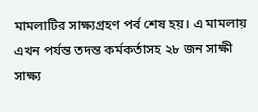মামলাটির সাক্ষ্যগ্রহণ পর্ব শেষ হয়। এ মামলায় এখন পর্যন্ত তদন্ত কর্মকর্তাসহ ২৮ জন সাক্ষী সাক্ষ্য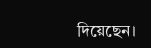দিয়েছেন।